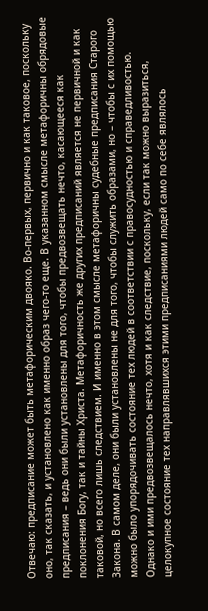Отвечаю: предписание может быть метафорическим двояко. Во-первых, первично и как таковое, поскольку оно, так сказать, и установлено как именно образ чего-то еще. В указанном смысле метафоричны обрядовые предписания – ведь они были установлены для того, чтобы предвозвещать нечто, касающееся как поклонения Богу, так и тайны Христа. Метафоричность же других предписаний является не первичной и как таковой, но всего лишь следствием. И именно в этом смысле метафоричны судебные предписания Старого Закона. В самом деле, они были установлены не для того, чтобы служить образами, но – чтобы с их помощью можно было упорядочивать состояние тех людей в соответствии с правосудностью и справедливостью. Однако и ими предвозвещалось нечто, хотя и как следствие, поскольку, если так можно выразиться, целокупное состояние тех направлявшихся этими предписаниями людей само по себе являлось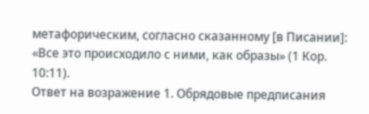метафорическим, согласно сказанному [в Писании]: «Все это происходило с ними, как образы» (1 Кор. 10:11).
Ответ на возражение 1. Обрядовые предписания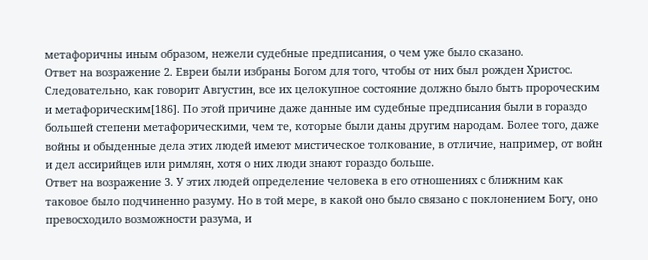метафоричны иным образом, нежели судебные предписания, о чем уже было сказано.
Ответ на возражение 2. Евреи были избраны Богом для того, чтобы от них был рожден Христос. Следовательно, как говорит Августин, все их целокупное состояние должно было быть пророческим и метафорическим[186]. По этой причине даже данные им судебные предписания были в гораздо большей степени метафорическими, чем те, которые были даны другим народам. Более того, даже войны и обыденные дела этих людей имеют мистическое толкование, в отличие, например, от войн и дел ассирийцев или римлян, хотя о них люди знают гораздо больше.
Ответ на возражение 3. У этих людей определение человека в его отношениях с ближним как таковое было подчиненно разуму. Но в той мере, в какой оно было связано с поклонением Богу, оно превосходило возможности разума, и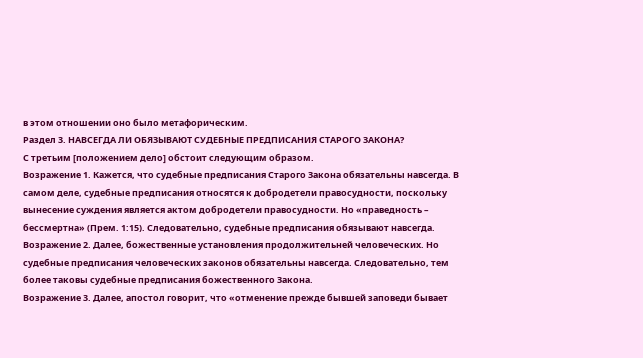в этом отношении оно было метафорическим.
Раздел 3. НАВСЕГДА ЛИ ОБЯЗЫВАЮТ СУДЕБНЫЕ ПРЕДПИСАНИЯ СТАРОГО ЗАКОНА?
С третьим [положением дело] обстоит следующим образом.
Возражение 1. Кажется, что судебные предписания Старого Закона обязательны навсегда. В самом деле, судебные предписания относятся к добродетели правосудности, поскольку вынесение суждения является актом добродетели правосудности. Но «праведность – бессмертна» (Прем. 1:15). Следовательно, судебные предписания обязывают навсегда.
Возражение 2. Далее, божественные установления продолжительней человеческих. Но судебные предписания человеческих законов обязательны навсегда. Следовательно, тем более таковы судебные предписания божественного Закона.
Возражение 3. Далее, апостол говорит, что «отменение прежде бывшей заповеди бывает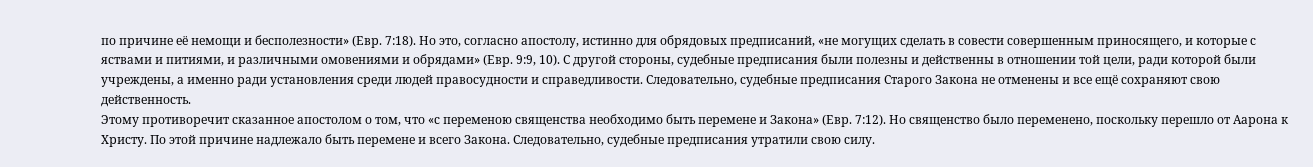по причине её немощи и бесполезности» (Евр. 7:18). Но это, согласно апостолу, истинно для обрядовых предписаний, «не могущих сделать в совести совершенным приносящего, и которые с яствами и питиями, и различными омовениями и обрядами» (Евр. 9:9, 10). С другой стороны, судебные предписания были полезны и действенны в отношении той цели, ради которой были учреждены, а именно ради установления среди людей правосудности и справедливости. Следовательно, судебные предписания Старого Закона не отменены и все ещё сохраняют свою действенность.
Этому противоречит сказанное апостолом о том, что «с переменою священства необходимо быть перемене и Закона» (Евр. 7:12). Но священство было переменено, поскольку перешло от Аарона к Христу. По этой причине надлежало быть перемене и всего Закона. Следовательно, судебные предписания утратили свою силу.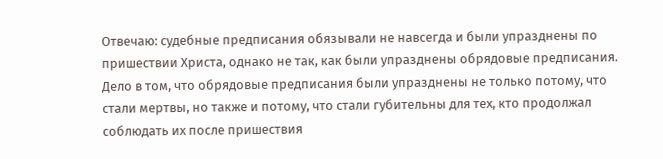Отвечаю: судебные предписания обязывали не навсегда и были упразднены по пришествии Христа, однако не так, как были упразднены обрядовые предписания. Дело в том, что обрядовые предписания были упразднены не только потому, что стали мертвы, но также и потому, что стали губительны для тех, кто продолжал соблюдать их после пришествия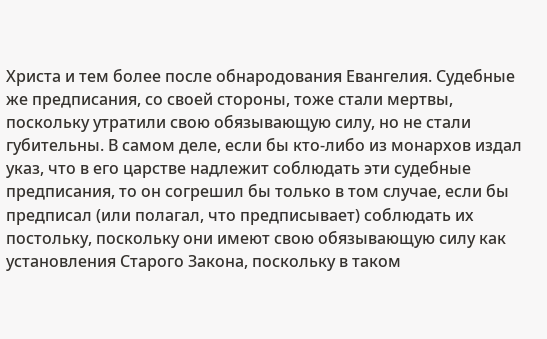Христа и тем более после обнародования Евангелия. Судебные же предписания, со своей стороны, тоже стали мертвы, поскольку утратили свою обязывающую силу, но не стали губительны. В самом деле, если бы кто-либо из монархов издал указ, что в его царстве надлежит соблюдать эти судебные предписания, то он согрешил бы только в том случае, если бы предписал (или полагал, что предписывает) соблюдать их постольку, поскольку они имеют свою обязывающую силу как установления Старого Закона, поскольку в таком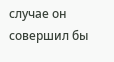случае он совершил бы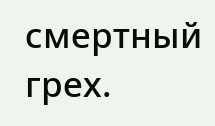смертный грех.